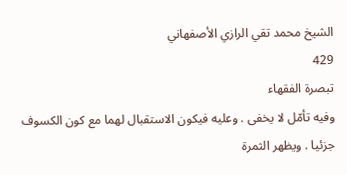الشيخ محمد تقي الرازي الأصفهاني
429
تبصرة الفقهاء
وفيه تأمّل لا يخفى . وعليه فيكون الاستقبال لهما مع كون الكسوف جزئيا . ويظهر الثمرة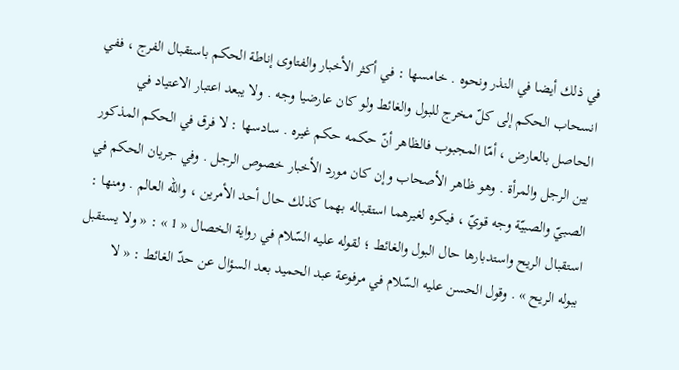في ذلك أيضا في النذر ونحوه . خامسها : في أكثر الأخبار والفتاوى إناطة الحكم باستقبال الفرج ، ففي انسحاب الحكم إلى كلّ مخرج للبول والغائط ولو كان عارضيا وجه . ولا يبعد اعتبار الاعتياد في الحاصل بالعارض ، أمّا المجبوب فالظاهر أنّ حكمه حكم غيره . سادسها : لا فرق في الحكم المذكور بين الرجل والمرأة . وهو ظاهر الأصحاب وإن كان مورد الأخبار خصوص الرجل . وفي جريان الحكم في الصبيّ والصبيّة وجه قويّ ، فيكره لغيرهما استقباله بهما كذلك حال أحد الأمرين ، واللّه العالم . ومنها : استقبال الريح واستدبارها حال البول والغائط ؛ لقوله عليه السّلام في رواية الخصال « 1 » : « ولا يستقبل ببوله الريح » . وقول الحسن عليه السّلام في مرفوعة عبد الحميد بعد السؤال عن حدّ الغائط : « لا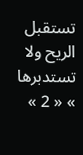تستقبل الريح ولا تستدبرها » « 2 »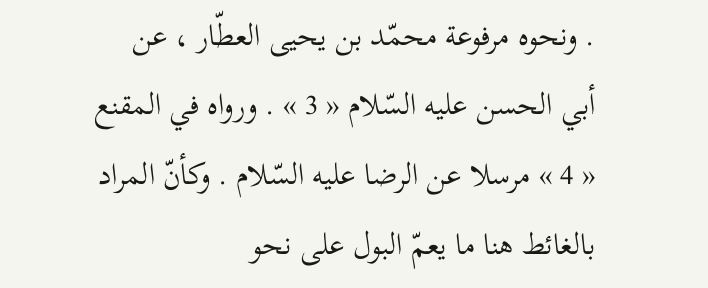. ونحوه مرفوعة محمّد بن يحيى العطّار ، عن أبي الحسن عليه السّلام « 3 » . ورواه في المقنع « 4 » مرسلا عن الرضا عليه السّلام . وكأنّ المراد بالغائط هنا ما يعمّ البول على نحو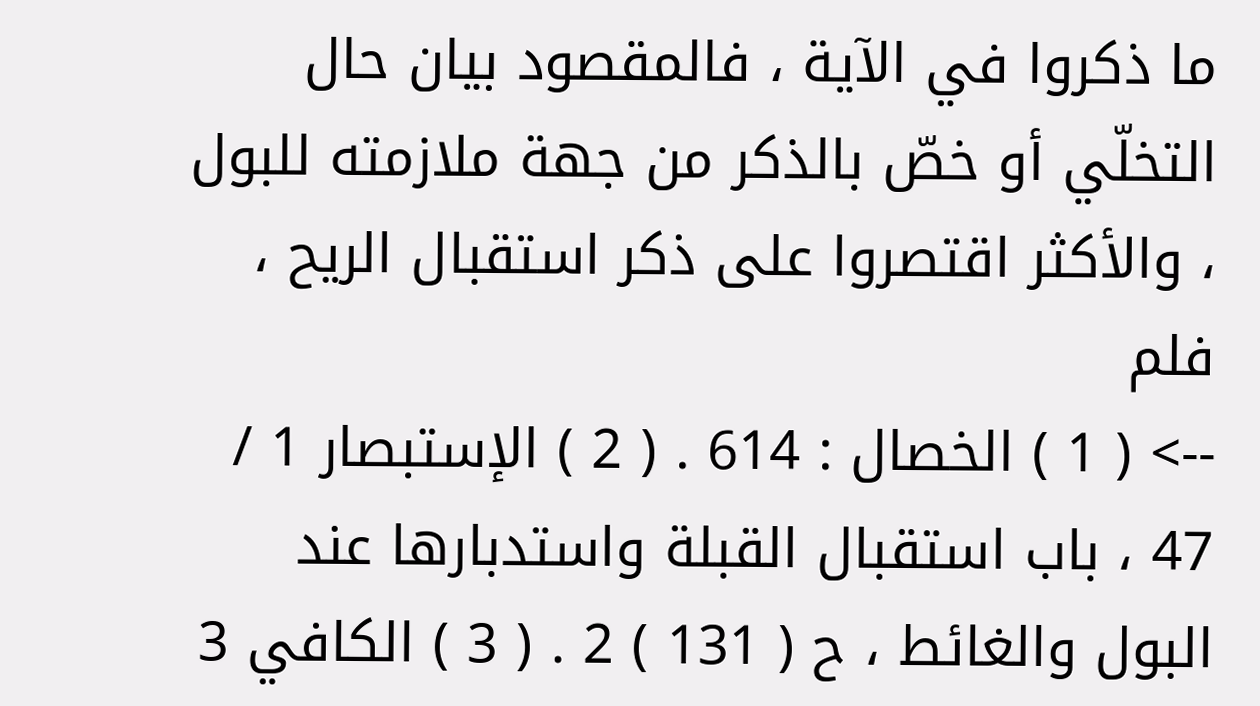ما ذكروا في الآية ، فالمقصود بيان حال التخلّي أو خصّ بالذكر من جهة ملازمته للبول ، والأكثر اقتصروا على ذكر استقبال الريح ، فلم
--> ( 1 ) الخصال : 614 . ( 2 ) الإستبصار 1 / 47 ، باب استقبال القبلة واستدبارها عند البول والغائط ، ح ( 131 ) 2 . ( 3 ) الكافي 3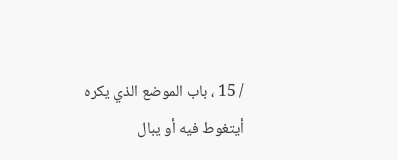/ 15 ، باب الموضع الذي يكره أيتغوط فيه أو يبال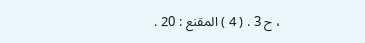، ح 3 . ( 4 ) المقنع : 20 .